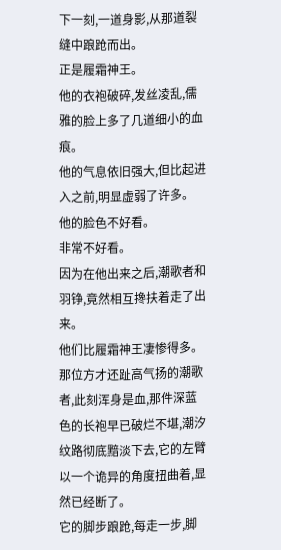下一刻,一道身影,从那道裂缝中踉跄而出。
正是履霜神王。
他的衣袍破碎,发丝凌乱,儒雅的脸上多了几道细小的血痕。
他的气息依旧强大,但比起进入之前,明显虚弱了许多。
他的脸色不好看。
非常不好看。
因为在他出来之后,潮歌者和羽铮,竟然相互搀扶着走了出来。
他们比履霜神王凄惨得多。
那位方才还趾高气扬的潮歌者,此刻浑身是血,那件深蓝色的长袍早已破烂不堪,潮汐纹路彻底黯淡下去,它的左臂以一个诡异的角度扭曲着,显然已经断了。
它的脚步踉跄,每走一步,脚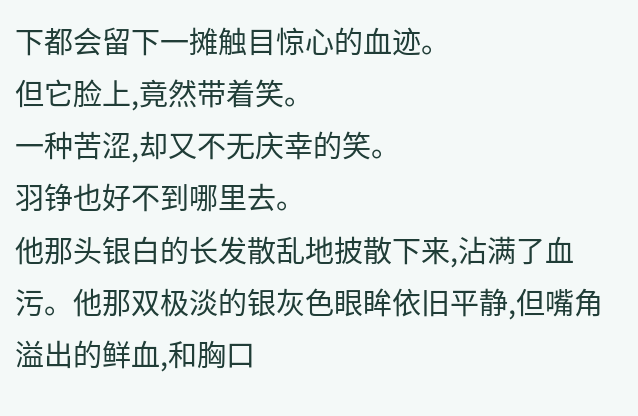下都会留下一摊触目惊心的血迹。
但它脸上,竟然带着笑。
一种苦涩,却又不无庆幸的笑。
羽铮也好不到哪里去。
他那头银白的长发散乱地披散下来,沾满了血污。他那双极淡的银灰色眼眸依旧平静,但嘴角溢出的鲜血,和胸口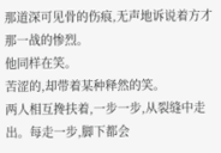那道深可见骨的伤痕,无声地诉说着方才那一战的惨烈。
他同样在笑。
苦涩的,却带着某种释然的笑。
两人相互搀扶着,一步一步,从裂缝中走出。每走一步,脚下都会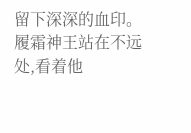留下深深的血印。
履霜神王站在不远处,看着他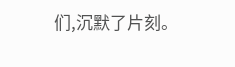们,沉默了片刻。